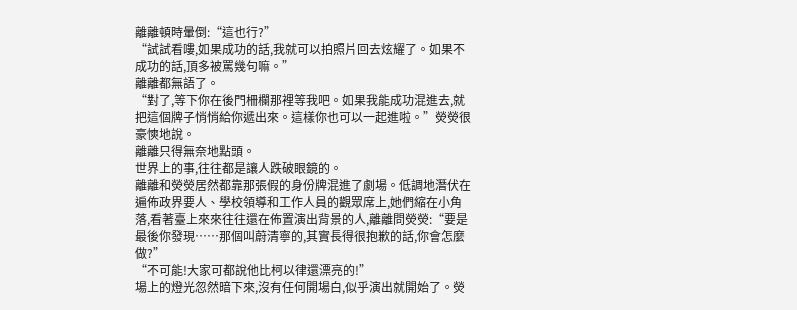離離頓時暈倒:“這也行?”
“試試看嘍,如果成功的話,我就可以拍照片回去炫耀了。如果不成功的話,頂多被罵幾句嘛。”
離離都無語了。
“對了,等下你在後門柵欄那裡等我吧。如果我能成功混進去,就把這個牌子悄悄給你遞出來。這樣你也可以一起進啦。”熒熒很豪慡地說。
離離只得無奈地點頭。
世界上的事,往往都是讓人跌破眼鏡的。
離離和熒熒居然都靠那張假的身份牌混進了劇場。低調地潛伏在遍佈政界要人、學校領導和工作人員的觀眾席上,她們縮在小角落,看著臺上來來往往還在佈置演出背景的人,離離問熒熒:“要是最後你發現……那個叫蔚清寧的,其實長得很抱歉的話,你會怎麼做?”
“不可能!大家可都說他比柯以律還漂亮的!”
場上的燈光忽然暗下來,沒有任何開場白,似乎演出就開始了。熒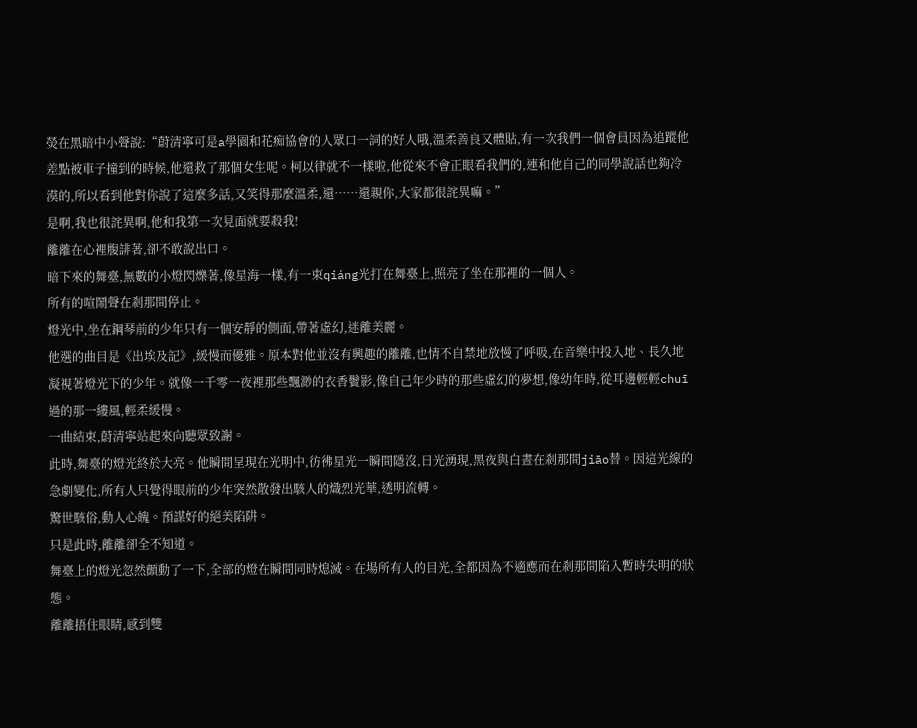熒在黑暗中小聲說:“蔚清寧可是a學園和花痴協會的人眾口一詞的好人哦,溫柔善良又體貼,有一次我們一個會員因為追蹤他差點被車子撞到的時候,他還救了那個女生呢。柯以律就不一樣啦,他從來不會正眼看我們的,連和他自己的同學說話也夠冷漠的,所以看到他對你說了這麼多話,又笑得那麼溫柔,還……還親你,大家都很詫異嘛。”
是啊,我也很詫異啊,他和我第一次見面就要殺我!
離離在心裡腹誹著,卻不敢說出口。
暗下來的舞臺,無數的小燈閃爍著,像星海一樣,有一束qiáng光打在舞臺上,照亮了坐在那裡的一個人。
所有的喧鬧聲在剎那間停止。
燈光中,坐在鋼琴前的少年只有一個安靜的側面,帶著虛幻,迷離美麗。
他選的曲目是《出埃及記》,緩慢而優雅。原本對他並沒有興趣的離離,也情不自禁地放慢了呼吸,在音樂中投入地、長久地凝視著燈光下的少年。就像一千零一夜裡那些飄渺的衣香鬢影,像自己年少時的那些虛幻的夢想,像幼年時,從耳邊輕輕chuī過的那一縷風,輕柔緩慢。
一曲結束,蔚清寧站起來向聽眾致謝。
此時,舞臺的燈光終於大亮。他瞬間呈現在光明中,彷彿星光一瞬間隱沒,日光湧現,黑夜與白晝在剎那間jiāo替。因這光線的急劇變化,所有人只覺得眼前的少年突然散發出駭人的熾烈光華,透明流轉。
驚世駭俗,動人心魄。預謀好的絕美陷阱。
只是此時,離離卻全不知道。
舞臺上的燈光忽然顫動了一下,全部的燈在瞬間同時熄滅。在場所有人的目光,全都因為不適應而在剎那間陷入暫時失明的狀態。
離離捂住眼睛,感到雙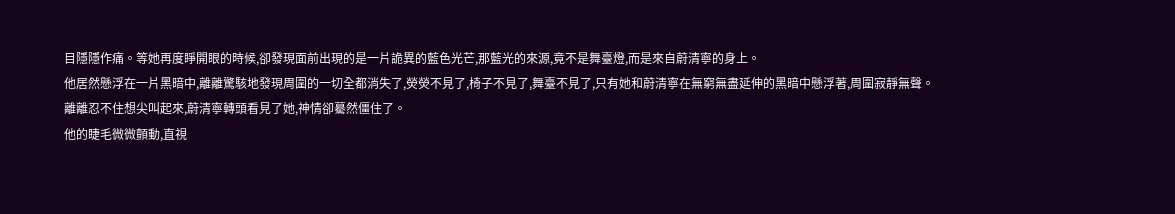目隱隱作痛。等她再度睜開眼的時候,卻發現面前出現的是一片詭異的藍色光芒,那藍光的來源,竟不是舞臺燈,而是來自蔚清寧的身上。
他居然懸浮在一片黑暗中,離離驚駭地發現周圍的一切全都消失了,熒熒不見了,椅子不見了,舞臺不見了,只有她和蔚清寧在無窮無盡延伸的黑暗中懸浮著,周圍寂靜無聲。
離離忍不住想尖叫起來,蔚清寧轉頭看見了她,神情卻驀然僵住了。
他的睫毛微微顫動,直視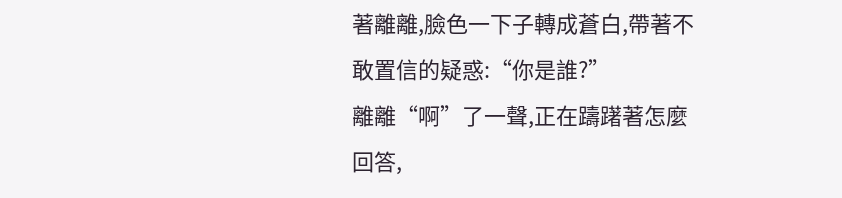著離離,臉色一下子轉成蒼白,帶著不敢置信的疑惑:“你是誰?”
離離“啊”了一聲,正在躊躇著怎麼回答,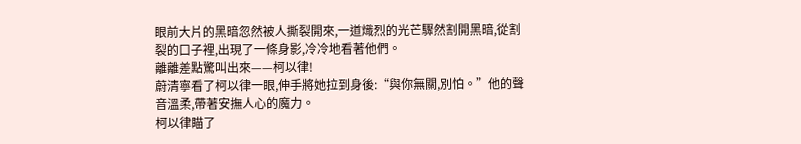眼前大片的黑暗忽然被人撕裂開來,一道熾烈的光芒驟然割開黑暗,從割裂的口子裡,出現了一條身影,冷冷地看著他們。
離離差點驚叫出來——柯以律!
蔚清寧看了柯以律一眼,伸手將她拉到身後:“與你無關,別怕。”他的聲音溫柔,帶著安撫人心的魔力。
柯以律瞄了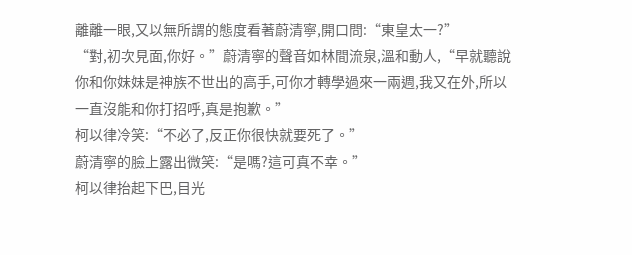離離一眼,又以無所謂的態度看著蔚清寧,開口問:“東皇太一?”
“對,初次見面,你好。”蔚清寧的聲音如林間流泉,溫和動人,“早就聽說你和你妹妹是神族不世出的高手,可你才轉學過來一兩週,我又在外,所以一直沒能和你打招呼,真是抱歉。”
柯以律冷笑:“不必了,反正你很快就要死了。”
蔚清寧的臉上露出微笑:“是嗎?這可真不幸。”
柯以律抬起下巴,目光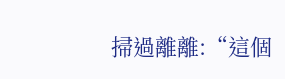掃過離離:“這個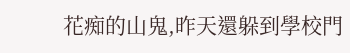花痴的山鬼,昨天還躲到學校門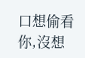口想偷看你,沒想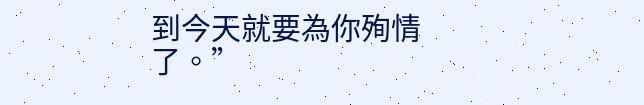到今天就要為你殉情了。”